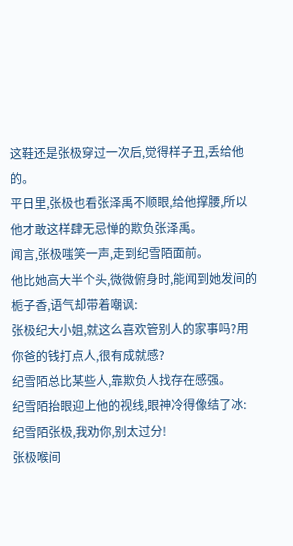这鞋还是张极穿过一次后,觉得样子丑,丢给他的。
平日里,张极也看张泽禹不顺眼,给他撑腰,所以他才敢这样肆无忌惮的欺负张泽禹。
闻言,张极嗤笑一声,走到纪雪陌面前。
他比她高大半个头,微微俯身时,能闻到她发间的栀子香,语气却带着嘲讽:
张极纪大小姐,就这么喜欢管别人的家事吗?用你爸的钱打点人,很有成就感?
纪雪陌总比某些人,靠欺负人找存在感强。
纪雪陌抬眼迎上他的视线,眼神冷得像结了冰:
纪雪陌张极,我劝你,别太过分!
张极喉间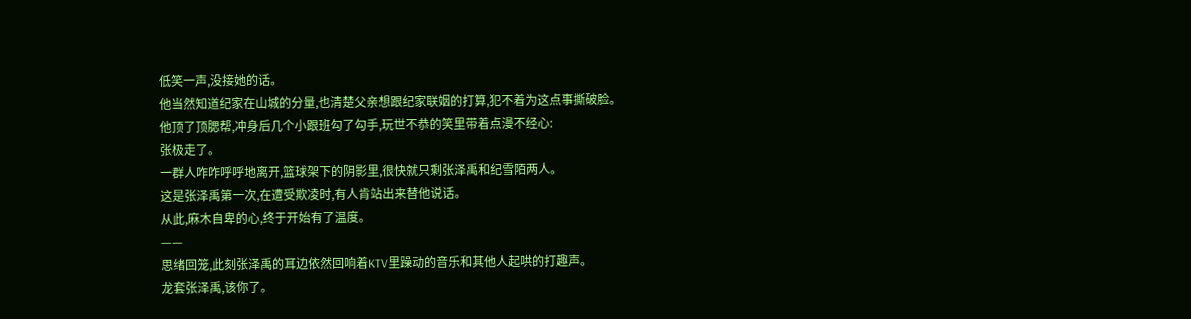低笑一声,没接她的话。
他当然知道纪家在山城的分量,也清楚父亲想跟纪家联姻的打算,犯不着为这点事撕破脸。
他顶了顶腮帮,冲身后几个小跟班勾了勾手,玩世不恭的笑里带着点漫不经心:
张极走了。
一群人咋咋呼呼地离开,篮球架下的阴影里,很快就只剩张泽禹和纪雪陌两人。
这是张泽禹第一次,在遭受欺凌时,有人肯站出来替他说话。
从此,麻木自卑的心,终于开始有了温度。
——
思绪回笼,此刻张泽禹的耳边依然回响着KTV里躁动的音乐和其他人起哄的打趣声。
龙套张泽禹,该你了。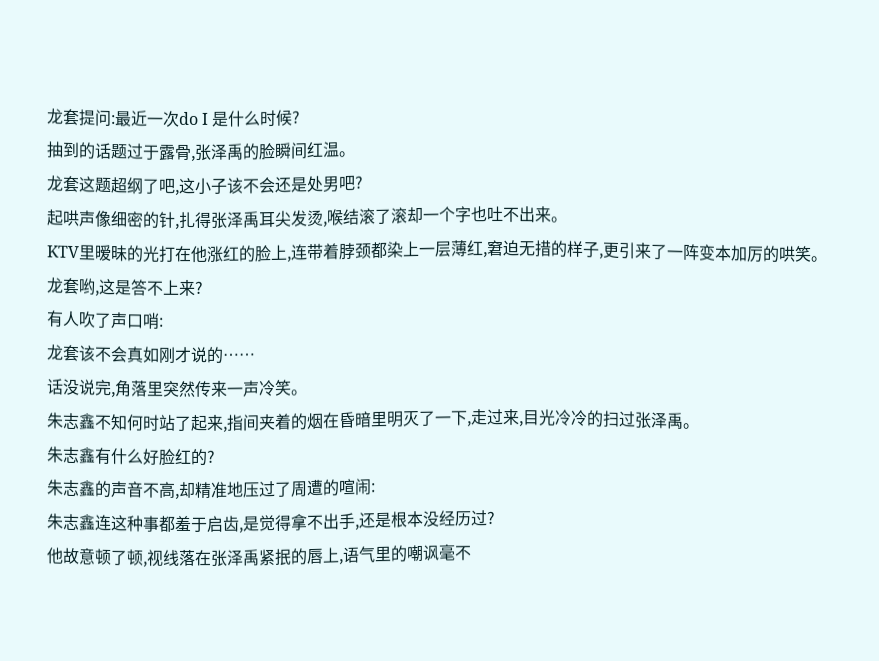龙套提问:最近一次do I 是什么时候?
抽到的话题过于露骨,张泽禹的脸瞬间红温。
龙套这题超纲了吧,这小子该不会还是处男吧?
起哄声像细密的针,扎得张泽禹耳尖发烫,喉结滚了滚却一个字也吐不出来。
KTV里暧昧的光打在他涨红的脸上,连带着脖颈都染上一层薄红,窘迫无措的样子,更引来了一阵变本加厉的哄笑。
龙套哟,这是答不上来?
有人吹了声口哨:
龙套该不会真如刚才说的……
话没说完,角落里突然传来一声冷笑。
朱志鑫不知何时站了起来,指间夹着的烟在昏暗里明灭了一下,走过来,目光冷冷的扫过张泽禹。
朱志鑫有什么好脸红的?
朱志鑫的声音不高,却精准地压过了周遭的喧闹:
朱志鑫连这种事都羞于启齿,是觉得拿不出手,还是根本没经历过?
他故意顿了顿,视线落在张泽禹紧抿的唇上,语气里的嘲讽毫不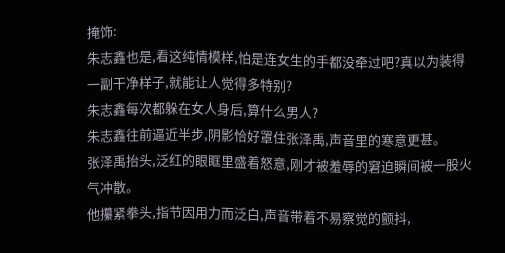掩饰:
朱志鑫也是,看这纯情模样,怕是连女生的手都没牵过吧?真以为装得一副干净样子,就能让人觉得多特别?
朱志鑫每次都躲在女人身后,算什么男人?
朱志鑫往前逼近半步,阴影恰好罩住张泽禹,声音里的寒意更甚。
张泽禹抬头,泛红的眼眶里盛着怒意,刚才被羞辱的窘迫瞬间被一股火气冲散。
他攥紧拳头,指节因用力而泛白,声音带着不易察觉的颤抖,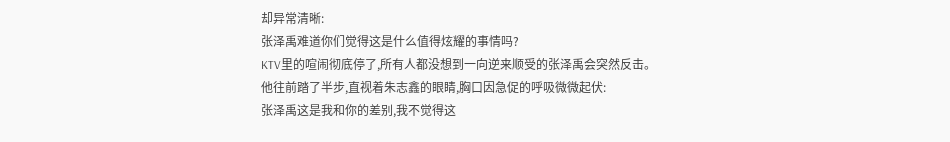却异常清晰:
张泽禹难道你们觉得这是什么值得炫耀的事情吗?
KTV里的喧闹彻底停了,所有人都没想到一向逆来顺受的张泽禹会突然反击。
他往前踏了半步,直视着朱志鑫的眼睛,胸口因急促的呼吸微微起伏:
张泽禹这是我和你的差别,我不觉得这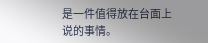是一件值得放在台面上说的事情。